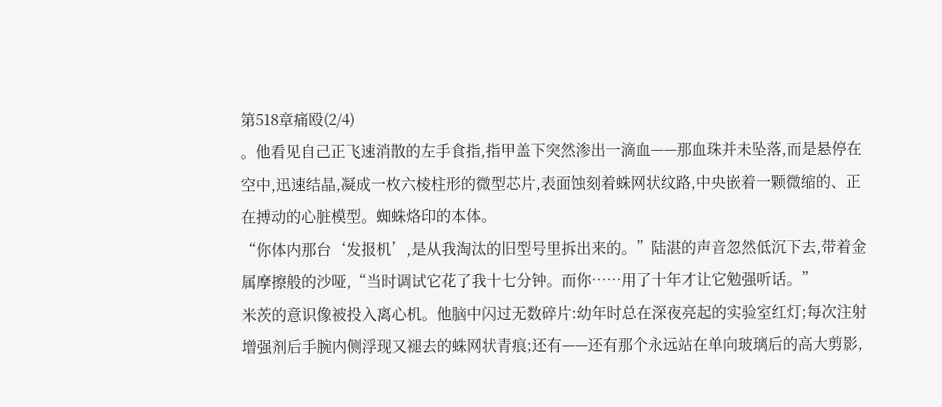第518章痛殴(2/4)
。他看见自己正飞速消散的左手食指,指甲盖下突然渗出一滴血——那血珠并未坠落,而是悬停在空中,迅速结晶,凝成一枚六棱柱形的微型芯片,表面蚀刻着蛛网状纹路,中央嵌着一颗微缩的、正在搏动的心脏模型。蜘蛛烙印的本体。
“你体内那台‘发报机’,是从我淘汰的旧型号里拆出来的。”陆湛的声音忽然低沉下去,带着金属摩擦般的沙哑,“当时调试它花了我十七分钟。而你……用了十年才让它勉强听话。”
米茨的意识像被投入离心机。他脑中闪过无数碎片:幼年时总在深夜亮起的实验室红灯;每次注射增强剂后手腕内侧浮现又褪去的蛛网状青痕;还有——还有那个永远站在单向玻璃后的高大剪影,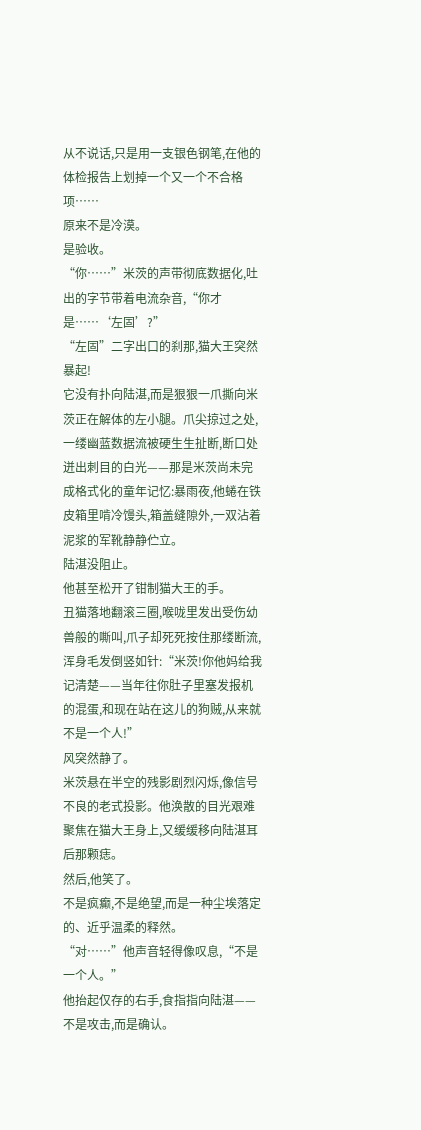从不说话,只是用一支银色钢笔,在他的体检报告上划掉一个又一个不合格项……
原来不是冷漠。
是验收。
“你……”米茨的声带彻底数据化,吐出的字节带着电流杂音,“你才是……‘左固’?”
“左固”二字出口的刹那,猫大王突然暴起!
它没有扑向陆湛,而是狠狠一爪撕向米茨正在解体的左小腿。爪尖掠过之处,一缕幽蓝数据流被硬生生扯断,断口处迸出刺目的白光——那是米茨尚未完成格式化的童年记忆:暴雨夜,他蜷在铁皮箱里啃冷馒头,箱盖缝隙外,一双沾着泥浆的军靴静静伫立。
陆湛没阻止。
他甚至松开了钳制猫大王的手。
丑猫落地翻滚三圈,喉咙里发出受伤幼兽般的嘶叫,爪子却死死按住那缕断流,浑身毛发倒竖如针:“米茨!你他妈给我记清楚——当年往你肚子里塞发报机的混蛋,和现在站在这儿的狗贼,从来就不是一个人!”
风突然静了。
米茨悬在半空的残影剧烈闪烁,像信号不良的老式投影。他涣散的目光艰难聚焦在猫大王身上,又缓缓移向陆湛耳后那颗痣。
然后,他笑了。
不是疯癫,不是绝望,而是一种尘埃落定的、近乎温柔的释然。
“对……”他声音轻得像叹息,“不是一个人。”
他抬起仅存的右手,食指指向陆湛——不是攻击,而是确认。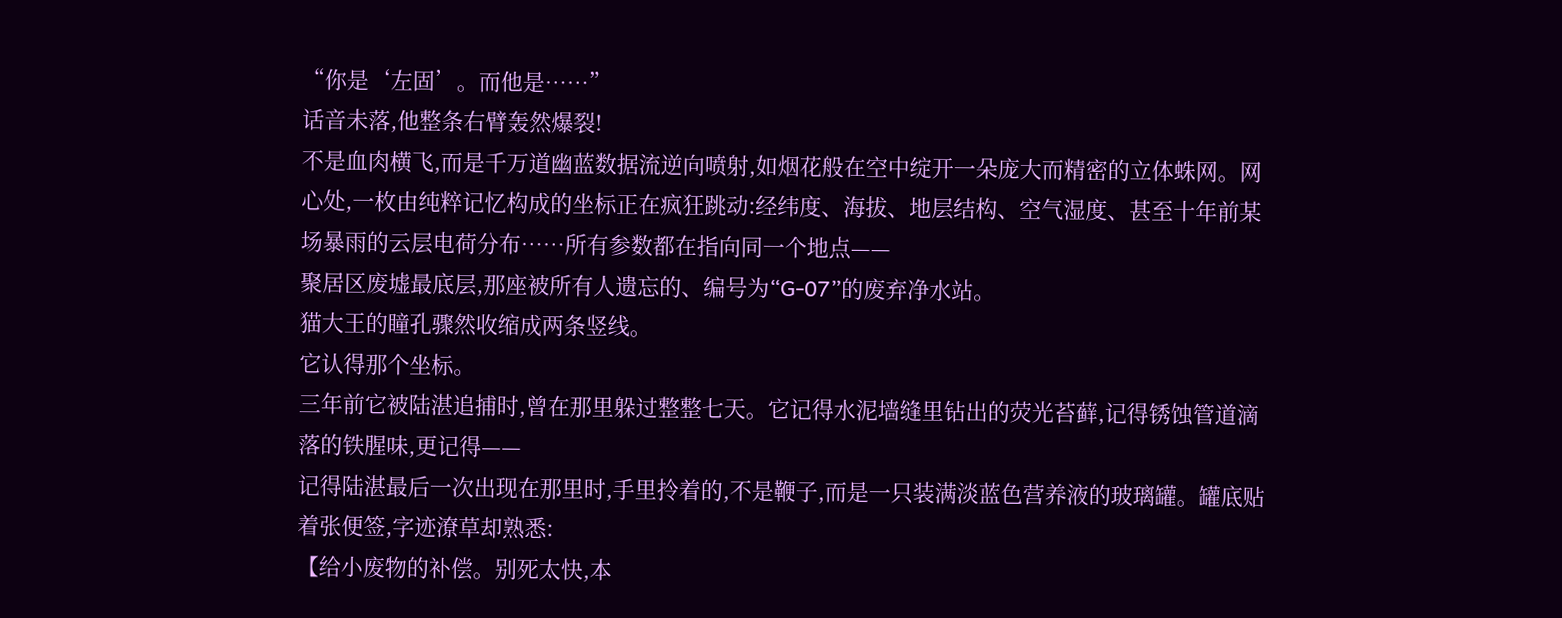“你是‘左固’。而他是……”
话音未落,他整条右臂轰然爆裂!
不是血肉横飞,而是千万道幽蓝数据流逆向喷射,如烟花般在空中绽开一朵庞大而精密的立体蛛网。网心处,一枚由纯粹记忆构成的坐标正在疯狂跳动:经纬度、海拔、地层结构、空气湿度、甚至十年前某场暴雨的云层电荷分布……所有参数都在指向同一个地点——
聚居区废墟最底层,那座被所有人遗忘的、编号为“G-07”的废弃净水站。
猫大王的瞳孔骤然收缩成两条竖线。
它认得那个坐标。
三年前它被陆湛追捕时,曾在那里躲过整整七天。它记得水泥墙缝里钻出的荧光苔藓,记得锈蚀管道滴落的铁腥味,更记得——
记得陆湛最后一次出现在那里时,手里拎着的,不是鞭子,而是一只装满淡蓝色营养液的玻璃罐。罐底贴着张便签,字迹潦草却熟悉:
【给小废物的补偿。别死太快,本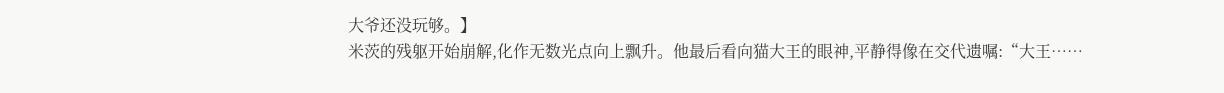大爷还没玩够。】
米茨的残躯开始崩解,化作无数光点向上飘升。他最后看向猫大王的眼神,平静得像在交代遗嘱:“大王……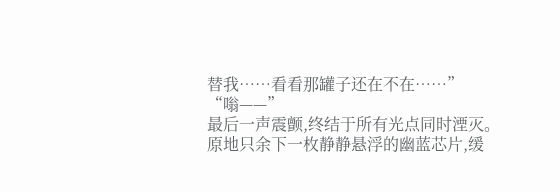替我……看看那罐子还在不在……”
“嗡——”
最后一声震颤,终结于所有光点同时湮灭。
原地只余下一枚静静悬浮的幽蓝芯片,缓